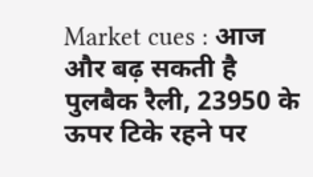Market cues : आज और बढ़ सकती है पुलबैक रैली, 23950 के ऊपर टिके रहने पर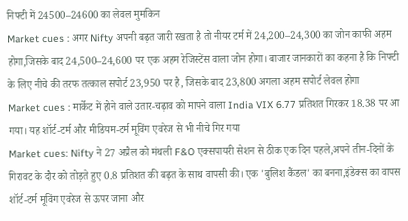निफ्टी में 24500–24600 का लेवल मुमकिन
Market cues : अगर Nifty अपनी बढ़त जारी रखता है तो नीयर टर्म में 24,200–24,300 का जोन काफी अहम होगा,जिसके बाद 24,500–24,600 पर एक अहम रेजिस्टेंस वाला जोन होगा। बाजार जानकारों का कहना है कि निफ्टी के लिए नीचे की तरफ तत्काल सपोर्ट 23,950 पर है, जिसके बाद 23,800 अगला अहम सपोर्ट लेवल होगा
Market cues : मार्केट में होने वाले उतार-चढ़ाव को मापने वाला India VIX 6.77 प्रतिशत गिरकर 18.38 पर आ गया। यह शॉर्ट-टर्म और मीडियम-टर्म मूविंग एवरेज से भी नीचे गिर गया
Market cues: Nifty ने 27 अप्रैल को मंथली F&O एक्सपायरी सेशन से ठीक एक दिन पहले,अपने तीन-दिनों के गिरावट के दौर को तोड़ते हुए 0.8 प्रतिशत की बढ़त के साथ वापसी की। एक 'बुलिश कैंडल' का बनना,इंडेक्स का वापस शॉर्ट-टर्म मूविंग एवरेज से ऊपर जाना और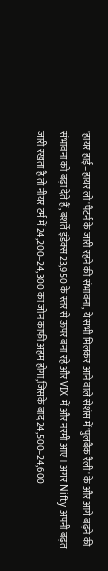'हायर हाई–हायर लो'पैटर्न के जारी रहने की संभावना, ये सभी मिलकर आने वाले सेशंस में'पुलबैक रैली' के और आगे बढ़ने की संभावना को बढ़ा देते हैं, बशर्ते इंडेक्स 23,950 के स्तर से ऊपर बना रहे और VIX में और नरमी आए। अगर Nifty अपनी बढ़त जारी रखता है तो नीयर टर्म में 24,200–24,300 का जोन काफी अहम होगा,जिसके बाद 24,500–24,600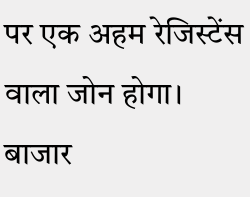पर एक अहम रेजिस्टेंस वाला जोन होगा। बाजार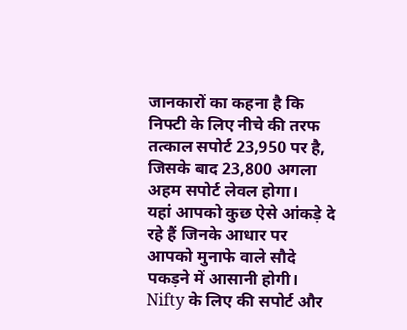जानकारों का कहना है कि निफ्टी के लिए नीचे की तरफ तत्काल सपोर्ट 23,950 पर है, जिसके बाद 23,800 अगला अहम सपोर्ट लेवल होगा।
यहां आपको कुछ ऐसे आंकड़े दे रहे हैं जिनके आधार पर आपको मुनाफे वाले सौदे पकड़ने में आसानी होगी।
Nifty के लिए की सपोर्ट और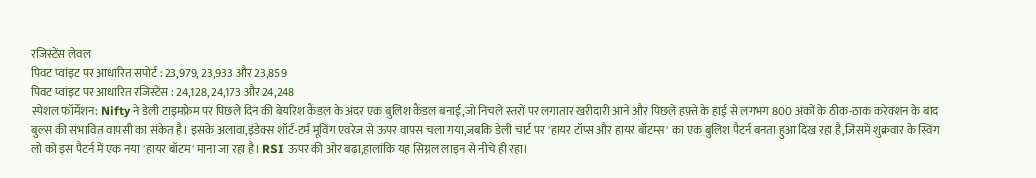रजिस्टेंस लेवल
पिवट प्वांइट पर आधारित सपोर्ट : 23,979, 23,933 और 23,859
पिवट प्वांइट पर आधारित रजिस्टेंस : 24,128, 24,173 और 24,248
स्पेशल फॉर्मेशन: Nifty ने डेली टाइमफ्रेम पर पिछले दिन की बेयरिश कैंडल के अंदर एक बुलिश कैंडल बनाई,जो निचले स्तरों पर लगातार खरीदारी आने और पिछले हफ़्ते के हाई से लगभग 800 अंकों के ठीक-ठाक करेक्शन के बाद बुल्स की संभावित वापसी का संकेत है। इसके अलावा,इंडेक्स शॉर्ट-टर्म मूविंग एवरेज से ऊपर वापस चला गया,जबकि डेली चार्ट पर 'हायर टॉप्स और हायर बॉटम्स' का एक बुलिश पैटर्न बनता हुआ दिख रहा है,जिसमें शुक्रवार के स्विंग लो को इस पैटर्न में एक नया 'हायर बॉटम' माना जा रहा है। RSI ऊपर की ओर बढ़ा,हालांकि यह सिग्नल लाइन से नीचे ही रहा।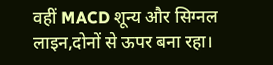वहीं MACD शून्य और सिग्नल लाइन,दोनों से ऊपर बना रहा।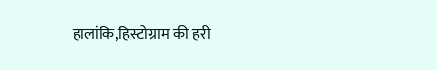हालांकि,हिस्टोग्राम की हरी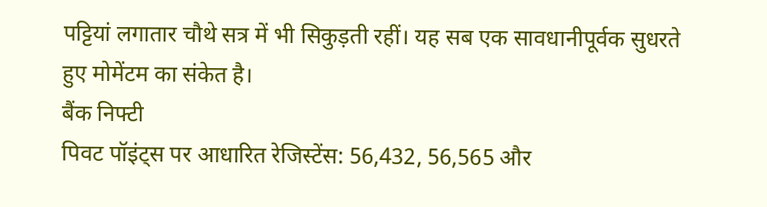पट्टियां लगातार चौथे सत्र में भी सिकुड़ती रहीं। यह सब एक सावधानीपूर्वक सुधरते हुए मोमेंटम का संकेत है।
बैंक निफ्टी
पिवट पॉइंट्स पर आधारित रेजिस्टेंस: 56,432, 56,565 और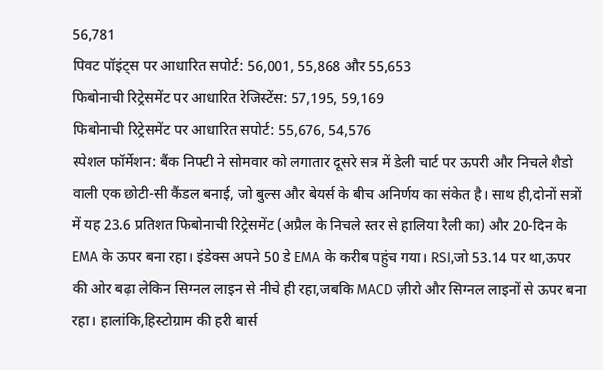56,781
पिवट पॉइंट्स पर आधारित सपोर्ट: 56,001, 55,868 और 55,653
फिबोनाची रिट्रेसमेंट पर आधारित रेजिस्टेंस: 57,195, 59,169
फिबोनाची रिट्रेसमेंट पर आधारित सपोर्ट: 55,676, 54,576
स्पेशल फॉर्मेशन: बैंक निफ्टी ने सोमवार को लगातार दूसरे सत्र में डेली चार्ट पर ऊपरी और निचले शैडो वाली एक छोटी-सी कैंडल बनाई, जो बुल्स और बेयर्स के बीच अनिर्णय का संकेत है। साथ ही,दोनों सत्रों में यह 23.6 प्रतिशत फिबोनाची रिट्रेसमेंट (अप्रैल के निचले स्तर से हालिया रैली का) और 20-दिन के EMA के ऊपर बना रहा। इंडेक्स अपने 50 डे EMA के करीब पहुंच गया। RSI,जो 53.14 पर था,ऊपर की ओर बढ़ा लेकिन सिग्नल लाइन से नीचे ही रहा,जबकि MACD ज़ीरो और सिग्नल लाइनों से ऊपर बना रहा। हालांकि,हिस्टोग्राम की हरी बार्स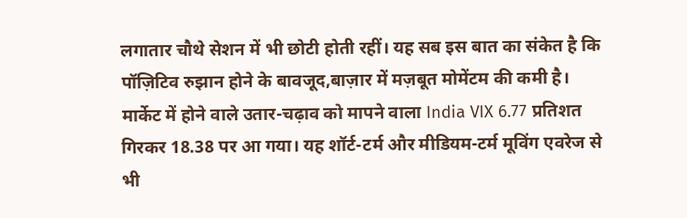लगातार चौथे सेशन में भी छोटी होती रहीं। यह सब इस बात का संकेत है कि पॉज़िटिव रुझान होने के बावजूद,बाज़ार में मज़बूत मोमेंटम की कमी है।
मार्केट में होने वाले उतार-चढ़ाव को मापने वाला India VIX 6.77 प्रतिशत गिरकर 18.38 पर आ गया। यह शॉर्ट-टर्म और मीडियम-टर्म मूविंग एवरेज से भी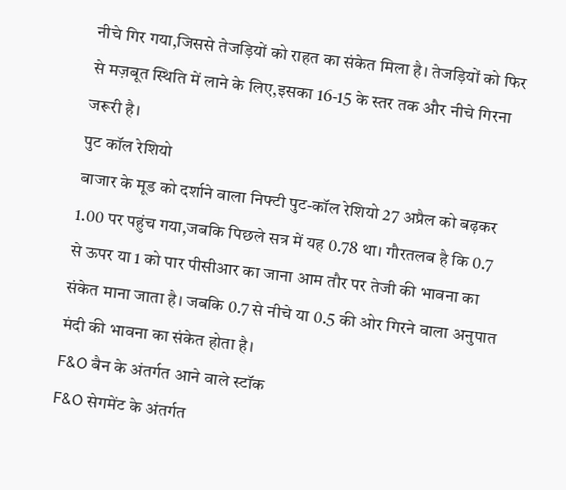नीचे गिर गया,जिससे तेजड़ियों को राहत का संकेत मिला है। तेजड़ियों को फिर से मज़बूत स्थिति में लाने के लिए,इसका 16-15 के स्तर तक और नीचे गिरना जरूरी है।
पुट कॉल रेशियो
बाजार के मूड को दर्शाने वाला निफ्टी पुट-कॉल रेशियो 27 अप्रैल को बढ़कर 1.00 पर पहुंच गया,जबकि पिछले सत्र में यह 0.78 था। गौरतलब है कि 0.7 से ऊपर या 1 को पार पीसीआर का जाना आम तौर पर तेजी की भावना का संकेत माना जाता है। जबकि 0.7 से नीचे या 0.5 की ओर गिरने वाला अनुपात मंदी की भावना का संकेत होता है।
F&O बैन के अंतर्गत आने वाले स्टॉक
F&O सेगमेंट के अंतर्गत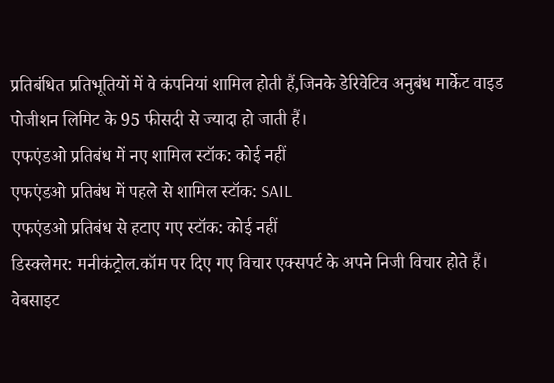प्रतिबंधित प्रतिभूतियों में वे कंपनियां शामिल होती हैं,जिनके डेरिवेटिव अनुबंध मार्केट वाइड पोजीशन लिमिट के 95 फीसदी से ज्यादा हो जाती हैं।
एफएंडओ प्रतिबंध में नए शामिल स्टॉक: कोई नहीं
एफएंडओ प्रतिबंध में पहले से शामिल स्टॉक: SAIL
एफएंडओ प्रतिबंध से हटाए गए स्टॉक: कोई नहीं
डिस्क्लेमर: मनीकंट्रोल.कॉम पर दिए गए विचार एक्सपर्ट के अपने निजी विचार होते हैं। वेबसाइट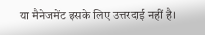या मैनेजमेंट इसके लिए उत्तरदाई नहीं है।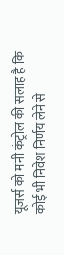यूजर्स को मनी कंट्रोल की सलाह है कि कोई भी निवेश निर्णय लेने से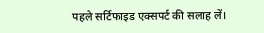पहले सर्टिफाइड एक्सपर्ट की सलाह लें।